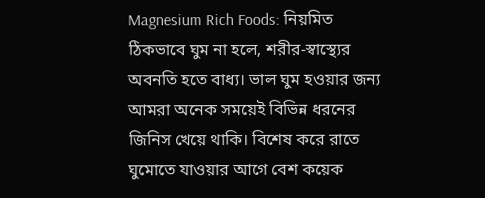Magnesium Rich Foods: নিয়মিত ঠিকভাবে ঘুম না হলে, শরীর-স্বাস্থ্যের অবনতি হতে বাধ্য। ভাল ঘুম হওয়ার জন্য আমরা অনেক সময়েই বিভিন্ন ধরনের জিনিস খেয়ে থাকি। বিশেষ করে রাতে ঘুমোতে যাওয়ার আগে বেশ কয়েক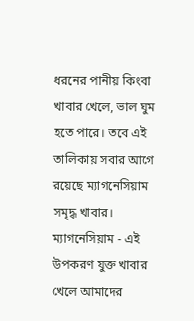ধরনের পানীয় কিংবা খাবার খেলে, ভাল ঘুম হতে পারে। তবে এই তালিকায় সবার আগে রয়েছে ম্যাগনেসিয়াম সমৃদ্ধ খাবার। ম্যাগনেসিয়াম - এই উপকরণ যুক্ত খাবার খেলে আমাদের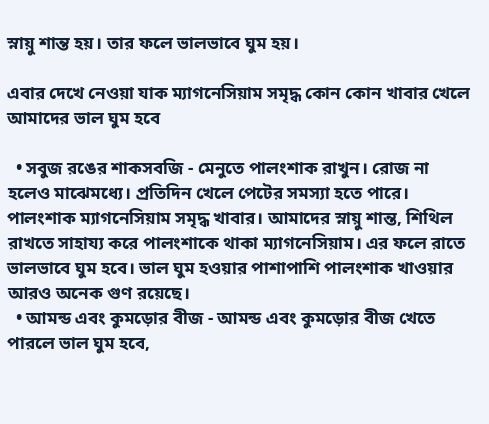স্নায়ু শান্ত হয়। তার ফলে ভালভাবে ঘুম হয়।

এবার দেখে নেওয়া যাক ম্যাগনেসিয়াম সমৃদ্ধ কোন কোন খাবার খেলে আমাদের ভাল ঘুম হবে

  • সবুজ রঙের শাকসবজি - মেনুতে পালংশাক রাখুন। রোজ না হলেও মাঝেমধ্যে। প্রতিদিন খেলে পেটের সমস্যা হতে পারে। পালংশাক ম্যাগনেসিয়াম সমৃদ্ধ খাবার। আমাদের স্নায়ু শান্ত, শিথিল রাখতে সাহায্য করে পালংশাকে থাকা ম্যাগনেসিয়াম। এর ফলে রাতে ভালভাবে ঘুম হবে। ভাল ঘুম হওয়ার পাশাপাশি পালংশাক খাওয়ার আরও অনেক গুণ রয়েছে।
  • আমন্ড এবং কুমড়োর বীজ - আমন্ড এবং কুমড়োর বীজ খেতে পারলে ভাল ঘুম হবে,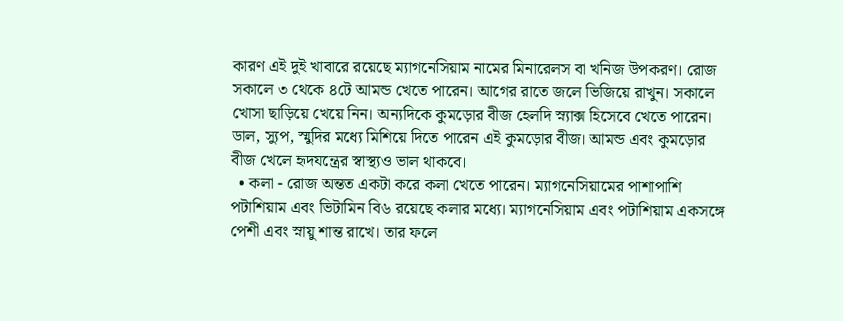কারণ এই দুই খাবারে রয়েছে ম্যাগনেসিয়াম নামের মিনারেলস বা খনিজ উপকরণ। রোজ সকালে ৩ থেকে ৪টে আমন্ড খেতে পারেন। আগের রাতে জলে ভিজিয়ে রাখুন। সকালে খোসা ছাড়িয়ে খেয়ে নিন। অন্যদিকে কুমড়োর বীজ হেলদি স্ন্যাক্স হিসেবে খেতে পারেন। ডাল, স্যুপ, স্মুদির মধ্যে মিশিয়ে দিতে পারেন এই কুমড়োর বীজ। আমন্ড এবং কুমড়োর বীজ খেলে হৃদযন্ত্রের স্বাস্থ্যও ভাল থাকবে।
  • কলা - রোজ অন্তত একটা করে কলা খেতে পারেন। ম্যাগনেসিয়ামের পাশাপাশি পটাশিয়াম এবং ভিটামিন বি৬ রয়েছে কলার মধ্যে। ম্যাগনেসিয়াম এবং পটাশিয়াম একসঙ্গে পেশী এবং স্নায়ু শান্ত রাখে। তার ফলে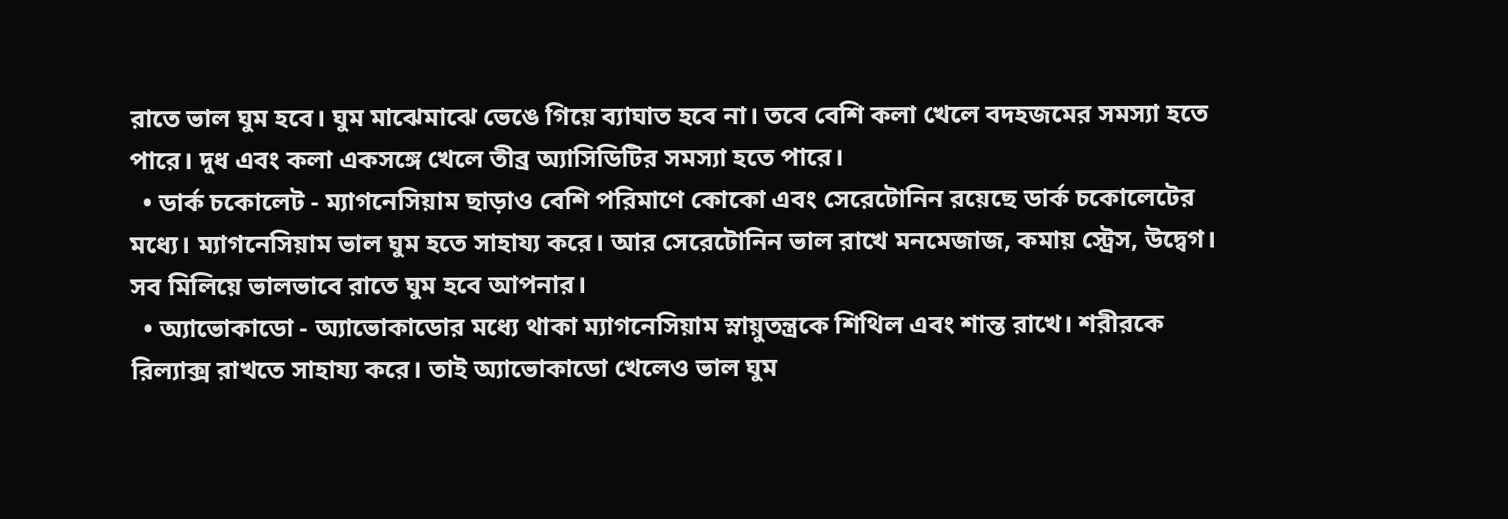রাতে ভাল ঘুম হবে। ঘুম মাঝেমাঝে ভেঙে গিয়ে ব্যাঘাত হবে না। তবে বেশি কলা খেলে বদহজমের সমস্যা হতে পারে। দুধ এবং কলা একসঙ্গে খেলে তীব্র অ্যাসিডিটির সমস্যা হতে পারে।
  • ডার্ক চকোলেট - ম্যাগনেসিয়াম ছাড়াও বেশি পরিমাণে কোকো এবং সেরেটোনিন রয়েছে ডার্ক চকোলেটের মধ্যে। ম্যাগনেসিয়াম ভাল ঘুম হতে সাহায্য করে। আর সেরেটোনিন ভাল রাখে মনমেজাজ, কমায় স্ট্রেস, উদ্বেগ। সব মিলিয়ে ভালভাবে রাতে ঘুম হবে আপনার।
  • অ্যাভোকাডো - অ্যাভোকাডোর মধ্যে থাকা ম্যাগনেসিয়াম স্নায়ুতন্ত্রকে শিথিল এবং শান্ত রাখে। শরীরকে রিল্যাক্স রাখতে সাহায্য করে। তাই অ্যাভোকাডো খেলেও ভাল ঘুম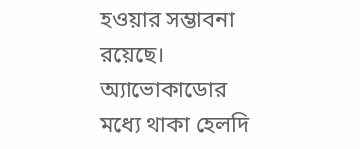হওয়ার সম্ভাবনা রয়েছে। অ্যাভোকাডোর মধ্যে থাকা হেলদি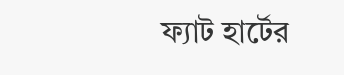ফ্যাট হার্টের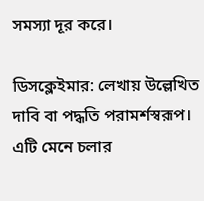সমস্যা দূর করে।

ডিসক্লেইমার: লেখায় উল্লেখিত দাবি বা পদ্ধতি পরামর্শস্বরূপ। এটি মেনে চলার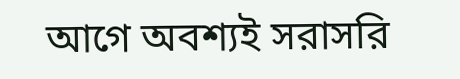আগে অবশ্যই সরাসরি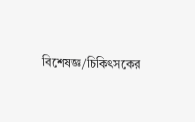বিশেষজ্ঞ/চিকিৎসকের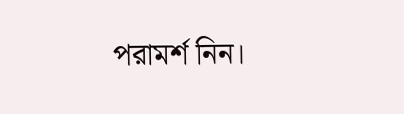পরামর্শ নিন।